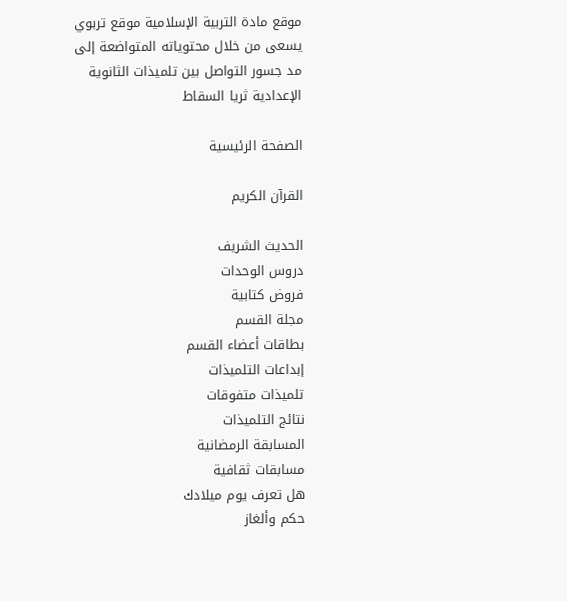موقع مادة التربية الإسلامية موقع تربوي يسعى من خلال محتوياته المتواضعة إلى مد جسور التواصل بين تلميذات الثانوية الإعدادية ثريا السقاط

الصفحة الرئيسية

القرآن الكريم

الحديث الشريف
دروس الوحدات
فروض كتابية
مجلة القسم
بطاقات أعضاء القسم
إبداعات التلميذات
تلميذات متفوقات
نتائج التلميذات
المسابقة الرمضانية
مسابقات ثقافية
هل تعرف يوم ميلادك
حكم وألغاز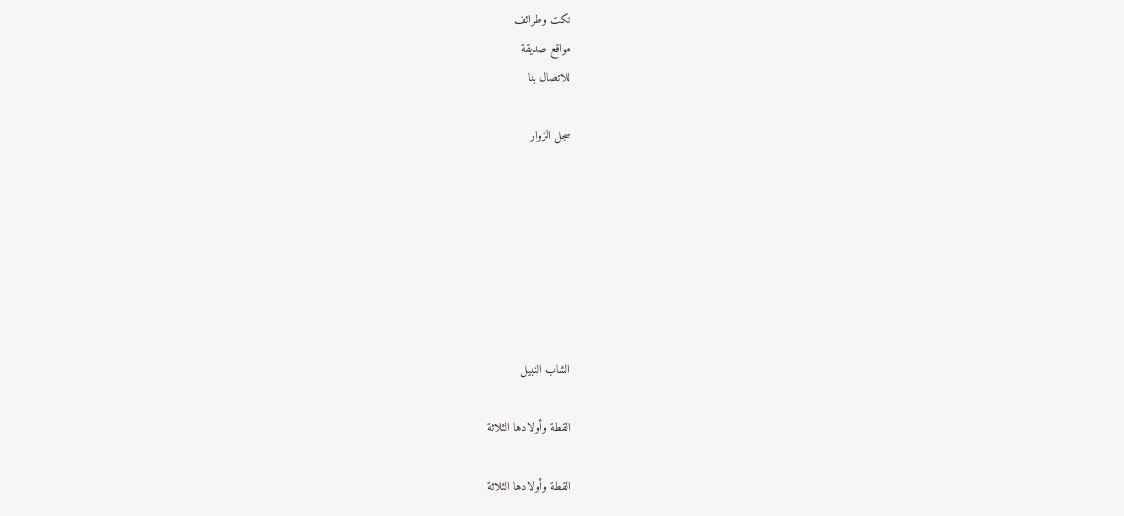نكت وطرائف
مواقع صديقة
للاتصال بنا

سجل الزوار







الشاب النبيل

القطة وأولادها الثلاثة

القطة وأولادها الثلاثة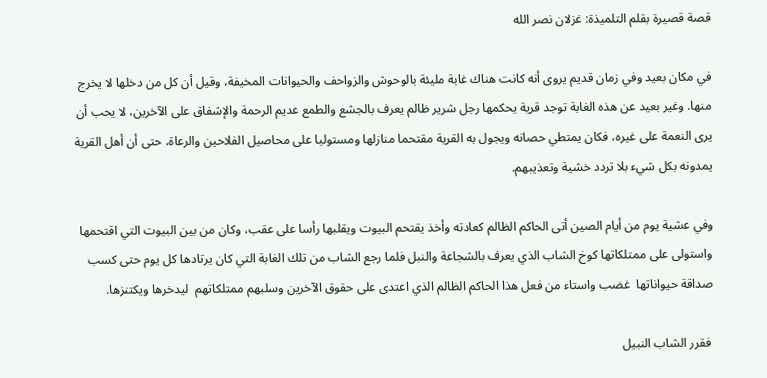قصة قصيرة بقلم التلميذة: غزلان نصر الله

في مكان بعيد وفي زمان قديم يروى أنه كانت هناك غابة مليئة بالوحوش والزواحف والحيوانات المخيفة، وقيل أن كل من دخلها لا يخرج منها. وغير بعيد عن هذه الغابة توجد قرية يحكمها رجل شرير ظالم يعرف بالجشع والطمع عديم الرحمة والإشفاق على الآخرين، لا يحب أن يرى النعمة على غيره، فكان يمتطي حصانه ويجول به القرية مقتحما منازلها ومستوليا على محاصيل الفلاحين والرعاة، حتى أن أهل القرية يمدونه بكل شيء بلا تردد خشية وتعذيبهم.

وفي عشية يوم من أيام الصين أتى الحاكم الظالم كعادته وأخذ يقتحم البيوت ويقلبها رأسا على عقب، وكان من بين البيوت التي اقتحمها واستولى على ممتلكاتها كوخ الشاب الذي يعرف بالشجاعة والنبل فلما رجع الشاب من تلك الغابة التي كان يرتادها كل يوم حتى كسب صداقة حيواناتها  غضب واستاء من فعل هذا الحاكم الظالم الذي اعتدى على حقوق الآخرين وسلبهم ممتلكاتهم  ليدخرها ويكتنزها.

 فقرر الشاب النبيل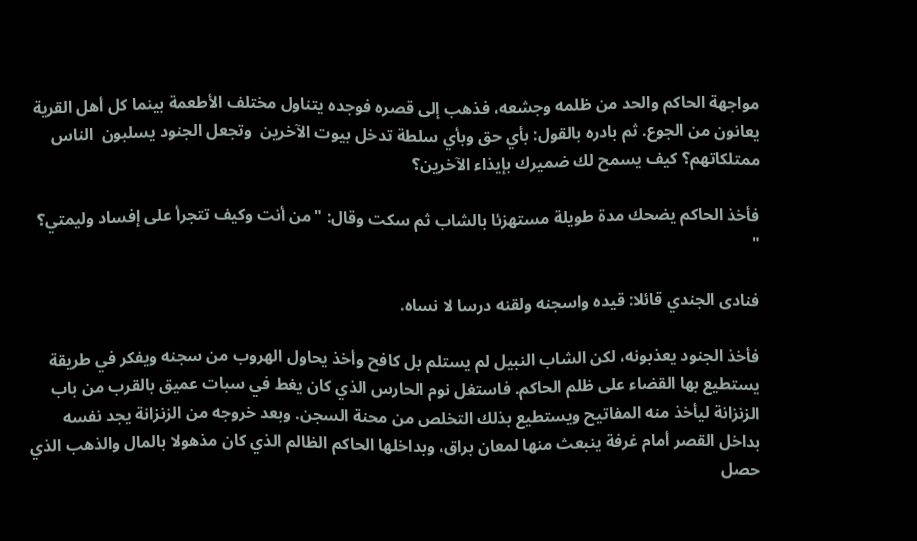مواجهة الحاكم والحد من ظلمه وجشعه، فذهب إلى قصره فوجده يتناول مختلف الأطعمة بينما كل أهل القرية يعانون من الجوع. ثم بادره بالقول: بأي حق وبأي سلطة تدخل بيوت الآخرين  وتجعل الجنود يسلبون  الناس ممتلكاتهم؟ كيف يسمح لك ضميرك بإيذاء الآخرين؟

فأخذ الحاكم يضحك مدة طويلة مستهزئا بالشاب ثم سكت وقال: "من أنت وكيف تتجرأ على إفساد وليمتي؟ "

فنادى الجندي قائلا: قيده واسجنه ولقنه درسا لا نساه.

فأخذ الجنود يعذبونه، لكن الشاب النبيل لم يستلم بل كافح وأخذ يحاول الهروب من سجنه ويفكر في طريقة يستطيع بها القضاء على ظلم الحاكم. فاستغل نوم الحارس الذي كان يغط في سبات عميق بالقرب من باب الزنزانة ليأخذ منه المفاتيح ويستطيع بذلك التخلص من محنة السجن. وبعد خروجه من الزنزانة يجد نفسه بداخل القصر أمام غرفة ينبعث منها لمعان براق، وبداخلها الحاكم الظالم الذي كان مذهولا بالمال والذهب الذي حصل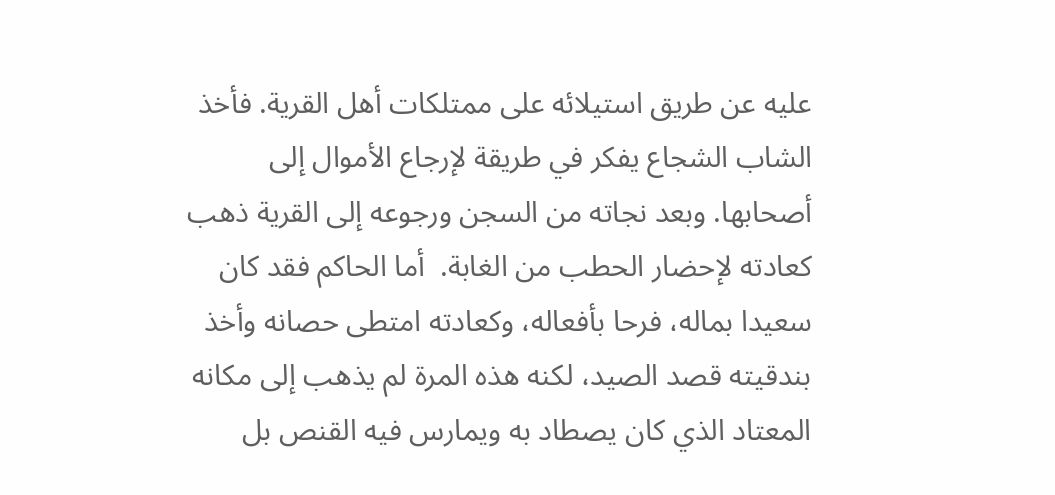عليه عن طريق استيلائه على ممتلكات أهل القرية. فأخذ الشاب الشجاع يفكر في طريقة لإرجاع الأموال إلى أصحابها. وبعد نجاته من السجن ورجوعه إلى القرية ذهب كعادته لإحضار الحطب من الغابة.  أما الحاكم فقد كان سعيدا بماله، فرحا بأفعاله، وكعادته امتطى حصانه وأخذ بندقيته قصد الصيد، لكنه هذه المرة لم يذهب إلى مكانه المعتاد الذي كان يصطاد به ويمارس فيه القنص بل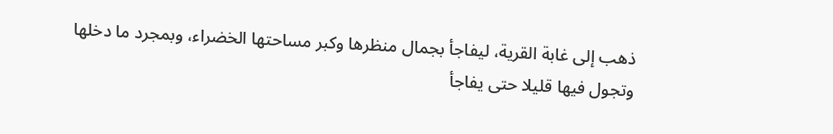ذهب إلى غابة القرية، ليفاجأ بجمال منظرها وكبر مساحتها الخضراء، وبمجرد ما دخلها وتجول فيها قليلا حتى يفاجأ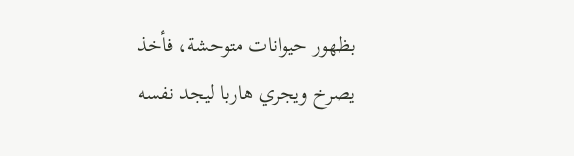بظهور حيوانات متوحشة، فأخذ يصرخ ويجري هاربا ليجد نفسه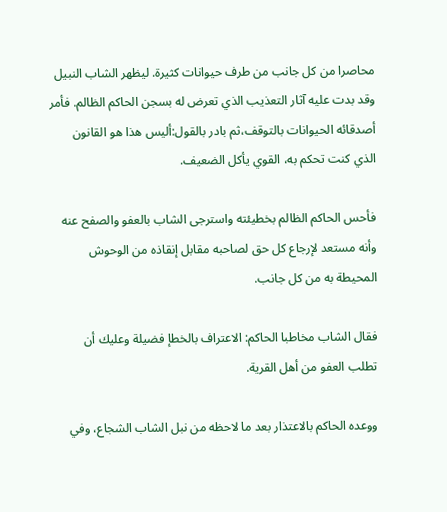محاصرا من كل جانب من طرف حيوانات كثيرة. ليظهر الشاب النبيل وقد بدت عليه آثار التعذيب الذي تعرض له بسجن الحاكم الظالم. فأمر أصدقائه الحيوانات بالتوقف،ثم بادر بالقول:أليس هذا هو القانون الذي كنت تحكم به، القوي يأكل الضعيف.

فأحس الحاكم الظالم بخطيئته واسترجى الشاب بالعفو والصفح عنه وأنه مستعد لإرجاع كل حق لصاحبه مقابل إنقاذه من الوحوش المحيطة به من كل جانب.

فقال الشاب مخاطبا الحاكم: الاعتراف بالخطإ فضيلة وعليك أن تطلب العفو من أهل القرية.

ووعده الحاكم بالاعتذار بعد ما لاحظه من نبل الشاب الشجاع، وفي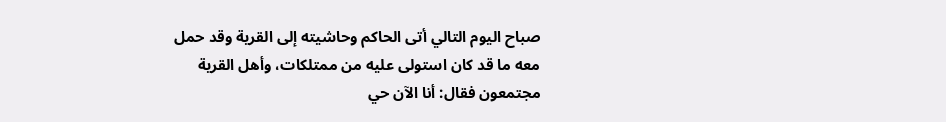صباح اليوم التالي أتى الحاكم وحاشيته إلى القرية وقد حمل معه ما قد كان استولى عليه من ممتلكات، وأهل القرية مجتمعون فقال: أنا الآن حي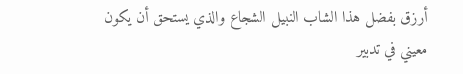أرزق بفضل هذا الشاب النبيل الشجاع والذي يستحق أن يكون معيني في تدبير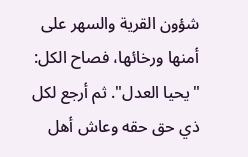شؤون القرية والسهر على أمنها ورخائها، فصاح الكل: "يحيا العدل". ثم أرجع لكل ذي حق حقه وعاش أهل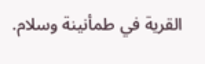القرية في طمأنينة وسلام.